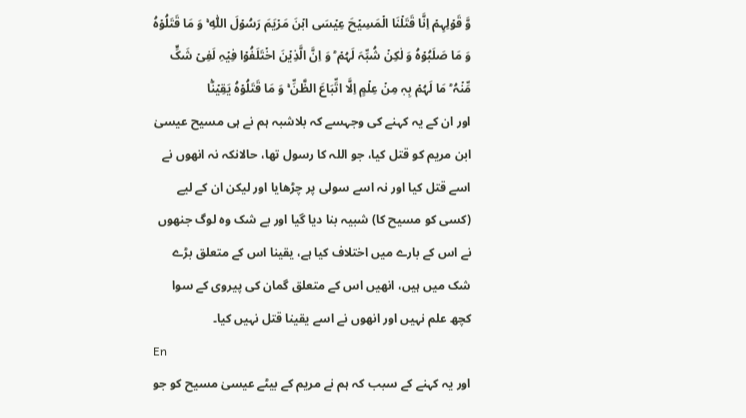وَّ قَوۡلِہِمۡ اِنَّا قَتَلۡنَا الۡمَسِیۡحَ عِیۡسَی ابۡنَ مَرۡیَمَ رَسُوۡلَ اللّٰہِ ۚ وَ مَا قَتَلُوۡہُ وَ مَا صَلَبُوۡہُ وَ لٰکِنۡ شُبِّہَ لَہُمۡ ؕ وَ اِنَّ الَّذِیۡنَ اخۡتَلَفُوۡا فِیۡہِ لَفِیۡ شَکٍّ مِّنۡہُ ؕ مَا لَہُمۡ بِہٖ مِنۡ عِلۡمٍ اِلَّا اتِّبَاعَ الظَّنِّ ۚ وَ مَا قَتَلُوۡہُ یَقِیۡنًۢا
اور ان کے یہ کہنے کی وجہسے کہ بلاشبہ ہم نے ہی مسیح عیسیٰ ابن مریم کو قتل کیا، جو اللہ کا رسول تھا، حالانکہ نہ انھوں نے اسے قتل کیا اور نہ اسے سولی پر چڑھایا اور لیکن ان کے لیے (کسی کو مسیح کا) شبیہ بنا دیا گیا اور بے شک وہ لوگ جنھوں نے اس کے بارے میں اختلاف کیا ہے، یقینا اس کے متعلق بڑے شک میں ہیں، انھیں اس کے متعلق گمان کی پیروی کے سوا کچھ علم نہیں اور انھوں نے اسے یقینا قتل نہیں کیا۔
En
اور یہ کہنے کے سبب کہ ہم نے مریم کے بیٹے عیسیٰ مسیح کو جو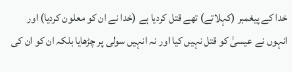خدا کے پیغمبر (کہلاتے) تھے قتل کردیا ہے (خدا نے ان کو معلون کردیا) اور انہوں نے عیسیٰ کو قتل نہیں کیا اور نہ انہیں سولی پر چڑھایا بلکہ ان کو ان کی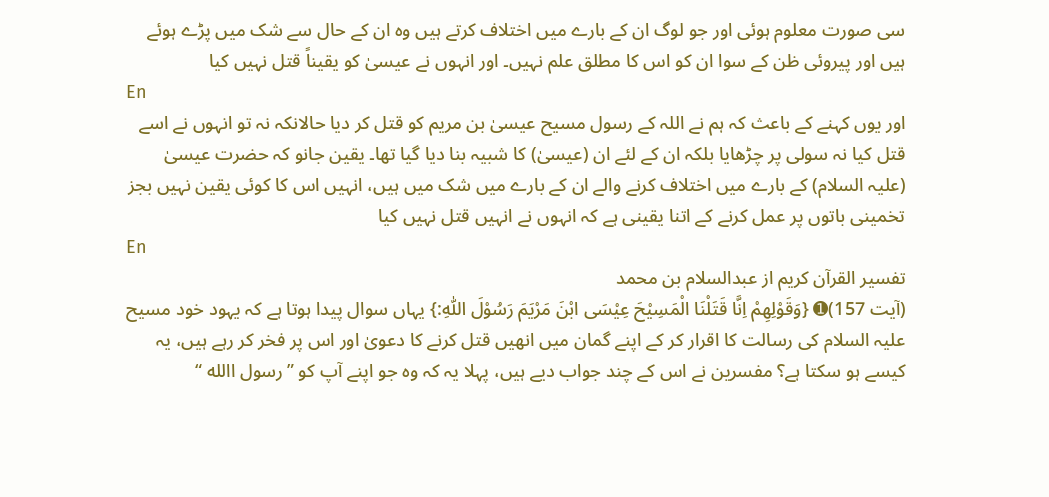سی صورت معلوم ہوئی اور جو لوگ ان کے بارے میں اختلاف کرتے ہیں وہ ان کے حال سے شک میں پڑے ہوئے ہیں اور پیروئی ظن کے سوا ان کو اس کا مطلق علم نہیں۔ اور انہوں نے عیسیٰ کو یقیناً قتل نہیں کیا
En
اور یوں کہنے کے باعث کہ ہم نے اللہ کے رسول مسیح عیسیٰ بن مریم کو قتل کر دیا حالانکہ نہ تو انہوں نے اسے قتل کیا نہ سولی پر چڑھایا بلکہ ان کے لئے ان (عیسیٰ) کا شبیہ بنا دیا گیا تھا۔ یقین جانو کہ حضرت عیسیٰ (علیہ السلام) کے بارے میں اختلاف کرنے والے ان کے بارے میں شک میں ہیں، انہیں اس کا کوئی یقین نہیں بجز تخمینی باتوں پر عمل کرنے کے اتنا یقینی ہے کہ انہوں نے انہیں قتل نہیں کیا
En
تفسیر القرآن کریم از عبدالسلام بن محمد
(آیت 157)➊ {وَقَوْلِهِمْ اِنَّا قَتَلْنَا الْمَسِيْحَ عِيْسَى ابْنَ مَرْيَمَ رَسُوْلَ اللّٰهِ:} یہاں سوال پیدا ہوتا ہے کہ یہود خود مسیح علیہ السلام کی رسالت کا اقرار کر کے اپنے گمان میں انھیں قتل کرنے کا دعویٰ اور اس پر فخر کر رہے ہیں، یہ کیسے ہو سکتا ہے؟ مفسرین نے اس کے چند جواب دیے ہیں، پہلا یہ کہ وہ جو اپنے آپ کو ”رسول االله “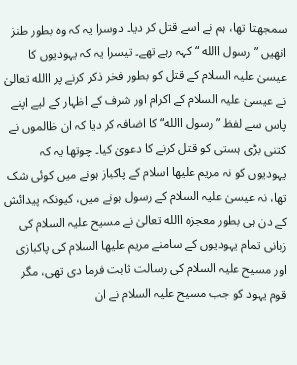سمجھتا تھا، ہم نے اسے قتل کر دیا۔ دوسرا یہ کہ وہ بطور طنز انھیں ”رسول االله “ کہہ رہے تھے۔ تیسرا یہ کہ یہودیوں کا عیسیٰ علیہ السلام کے قتل کو بطور فخر ذکر کرنے پر االله تعالیٰ نے عیسیٰ علیہ السلام کے اکرام اور شرف کے اظہار کے لیے اپنے پاس سے لفظ ”رسول االله“ کا اضافہ کر دیا کہ ان ظالموں نے کتنی بڑی ہستی کو قتل کرنے کا دعویٰ کیا۔ چوتھا یہ کہ یہودیوں کو نہ مریم علیھا اسلام کے پاکباز ہونے میں کوئی شک تھا، نہ عیسیٰ علیہ السلام کے رسول ہونے میں، کیونکہ پیدائش کے دن ہی بطور معجزہ االله تعالیٰ نے مسیح علیہ السلام کی زبانی تمام یہودیوں کے سامنے مریم علیھا السلام کی پاکبازی اور مسیح علیہ السلام کی رسالت ثابت فرما دی تھی، مگر قوم یہود کو جب مسیح علیہ السلام نے ان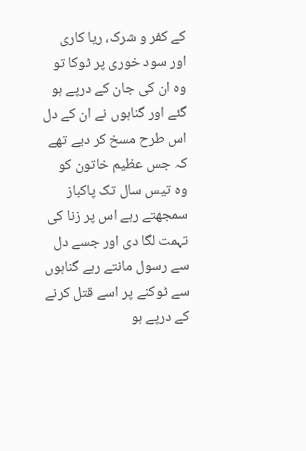کے کفر و شرک، ریا کاری اور سود خوری پر ٹوکا تو وہ ان کی جان کے درپے ہو گئے اور گناہوں نے ان کے دل اس طرح مسخ کر دیے تھے کہ جس عظیم خاتون کو وہ تیس سال تک پاکباز سمجھتے رہے اس پر زنا کی تہمت لگا دی اور جسے دل سے رسول مانتے رہے گناہوں سے ٹوکنے پر اسے قتل کرنے کے درپے ہو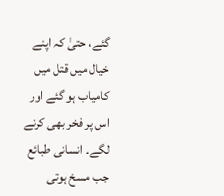گئے، حتیٰ کہ اپنے خیال میں قتل میں کامیاب ہو گئے اور اس پر فخر بھی کرنے لگے۔ انسانی طبائع جب مسخ ہوتی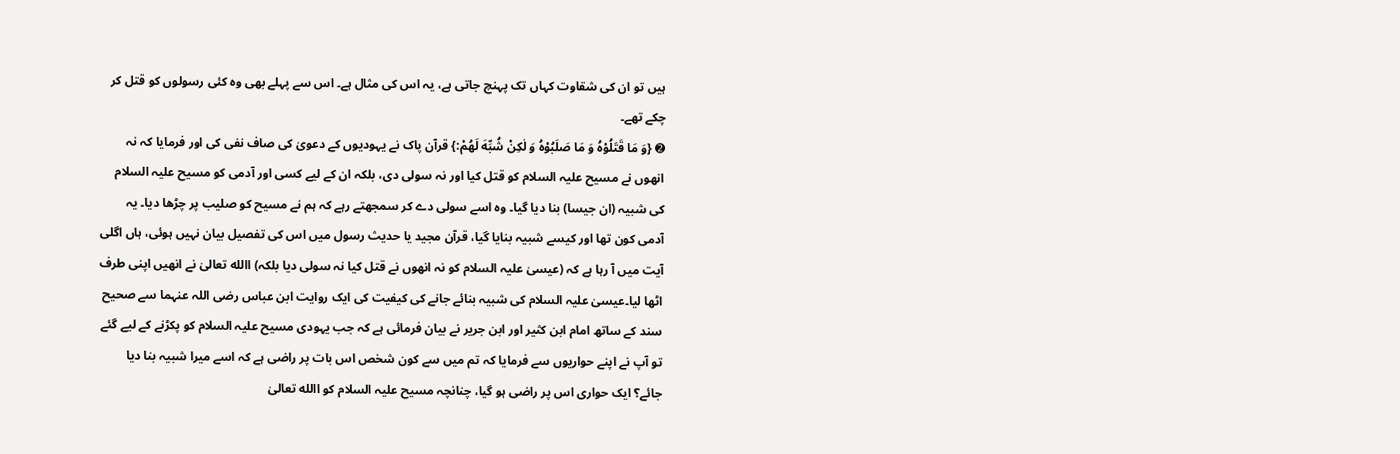ہیں تو ان کی شقاوت کہاں تک پہنچ جاتی ہے، یہ اس کی مثال ہے۔ اس سے پہلے بھی وہ کئی رسولوں کو قتل کر چکے تھے۔
➋ {وَ مَا قَتَلُوْهُ وَ مَا صَلَبُوْهُ وَ لٰكِنْ شُبِّهَ لَهُمْ:} قرآن پاک نے یہودیوں کے دعویٰ کی صاف نفی کی اور فرمایا کہ نہ انھوں نے مسیح علیہ السلام کو قتل کیا اور نہ سولی دی، بلکہ ان کے لیے کسی اور آدمی کو مسیح علیہ السلام کی شبیہ (ان جیسا) بنا دیا گیا۔ وہ اسے سولی دے کر سمجھتے رہے کہ ہم نے مسیح کو صلیب پر چڑھا دیا۔ یہ آدمی کون تھا اور کیسے شبیہ بنایا گیا، قرآن مجید یا حدیث رسول میں اس کی تفصیل بیان نہیں ہوئی، ہاں اگلی آیت میں آ رہا ہے کہ (عیسیٰ علیہ السلام کو نہ انھوں نے قتل کیا نہ سولی دیا بلکہ) االله تعالیٰ نے انھیں اپنی طرف اٹھا لیا۔عیسیٰ علیہ السلام کی شبیہ بنائے جانے کی کیفیت کی ایک روایت ابن عباس رضی اللہ عنہما سے صحیح سند کے ساتھ امام ابن کثیر اور ابن جریر نے بیان فرمائی ہے کہ جب یہودی مسیح علیہ السلام کو پکڑنے کے لیے گئے تو آپ نے اپنے حواریوں سے فرمایا کہ تم میں سے کون شخص اس بات پر راضی ہے کہ اسے میرا شبیہ بنا دیا جائے؟ ایک حواری اس پر راضی ہو گیا، چنانچہ مسیح علیہ السلام کو االله تعالیٰ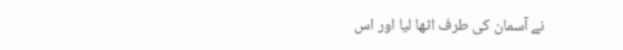نے آسمان کی طرف اٹھا لیا اور اس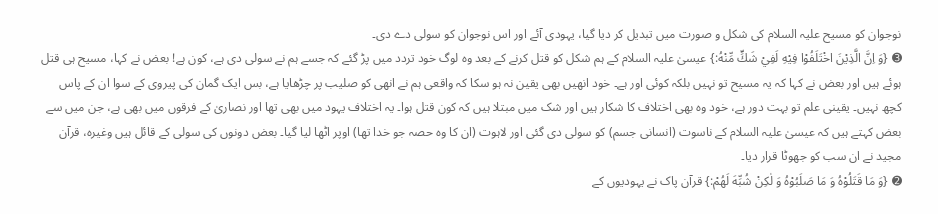نوجوان کو مسیح علیہ السلام کی شکل و صورت میں تبدیل کر دیا گیا، یہودی آئے اور اس نوجوان کو سولی دے دی۔
➌ {وَ اِنَّ الَّذِيْنَ اخْتَلَفُوْا فِيْهِ لَفِيْ شَكٍّ مِّنْهُ:} عیسیٰ علیہ السلام کے ہم شکل کو قتل کرنے کے بعد وہ لوگ خود تردد میں پڑ گئے کہ جسے ہم نے سولی دی ہے، کون ہے! بعض نے کہا، مسیح ہی قتل ہوئے ہیں اور بعض نے کہا کہ یہ مسیح تو نہیں بلکہ کوئی اور ہے۔ خود انھیں بھی یقین نہ ہو سکا کہ واقعی ہم نے انھی کو صلیب پر چڑھایا ہے، بس ایک گمان کی پیروی کے سوا ان کے پاس کچھ نہیں۔ یقینی علم تو بہت دور ہے، خود وہ بھی اختلاف کا شکار ہیں اور شک میں مبتلا ہیں کہ کون قتل ہوا۔ یہ اختلاف یہود میں بھی تھا اور نصاریٰ کے فرقوں میں بھی ہے، جن میں سے بعض کہتے ہیں کہ عیسیٰ علیہ السلام کے ناسوت (انسانی جسم) کو سولی دی گئی اور لاہوت (ان کا وہ حصہ جو خدا تھا) اوپر اٹھا لیا گیا۔ بعض دونوں کی سولی کے قائل ہیں وغیرہ، قرآن مجید نے ان سب کو جھوٹا قرار دیا۔
➋ {وَ مَا قَتَلُوْهُ وَ مَا صَلَبُوْهُ وَ لٰكِنْ شُبِّهَ لَهُمْ:} قرآن پاک نے یہودیوں کے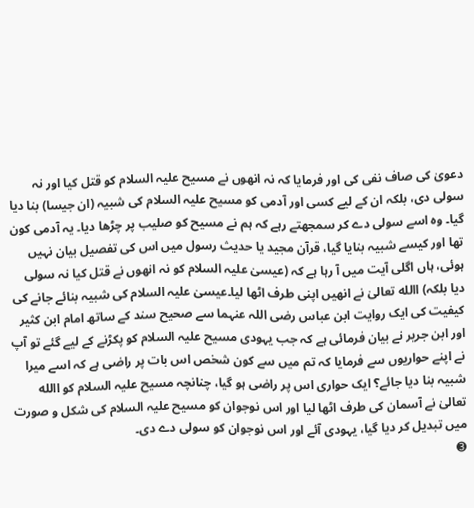دعویٰ کی صاف نفی کی اور فرمایا کہ نہ انھوں نے مسیح علیہ السلام کو قتل کیا اور نہ سولی دی، بلکہ ان کے لیے کسی اور آدمی کو مسیح علیہ السلام کی شبیہ (ان جیسا) بنا دیا گیا۔ وہ اسے سولی دے کر سمجھتے رہے کہ ہم نے مسیح کو صلیب پر چڑھا دیا۔ یہ آدمی کون تھا اور کیسے شبیہ بنایا گیا، قرآن مجید یا حدیث رسول میں اس کی تفصیل بیان نہیں ہوئی، ہاں اگلی آیت میں آ رہا ہے کہ (عیسیٰ علیہ السلام کو نہ انھوں نے قتل کیا نہ سولی دیا بلکہ) االله تعالیٰ نے انھیں اپنی طرف اٹھا لیا۔عیسیٰ علیہ السلام کی شبیہ بنائے جانے کی کیفیت کی ایک روایت ابن عباس رضی اللہ عنہما سے صحیح سند کے ساتھ امام ابن کثیر اور ابن جریر نے بیان فرمائی ہے کہ جب یہودی مسیح علیہ السلام کو پکڑنے کے لیے گئے تو آپ نے اپنے حواریوں سے فرمایا کہ تم میں سے کون شخص اس بات پر راضی ہے کہ اسے میرا شبیہ بنا دیا جائے؟ ایک حواری اس پر راضی ہو گیا، چنانچہ مسیح علیہ السلام کو االله تعالیٰ نے آسمان کی طرف اٹھا لیا اور اس نوجوان کو مسیح علیہ السلام کی شکل و صورت میں تبدیل کر دیا گیا، یہودی آئے اور اس نوجوان کو سولی دے دی۔
➌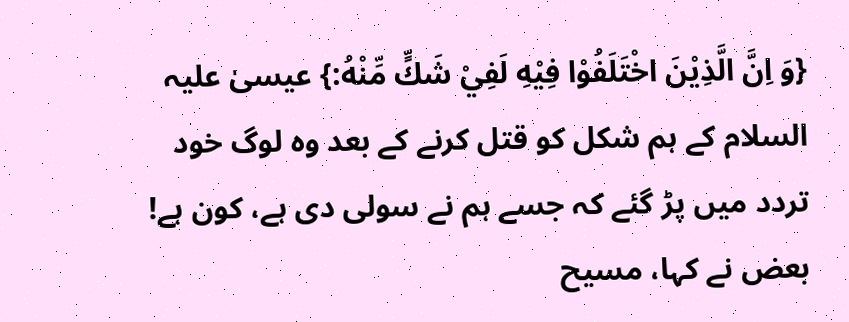{وَ اِنَّ الَّذِيْنَ اخْتَلَفُوْا فِيْهِ لَفِيْ شَكٍّ مِّنْهُ:} عیسیٰ علیہ السلام کے ہم شکل کو قتل کرنے کے بعد وہ لوگ خود تردد میں پڑ گئے کہ جسے ہم نے سولی دی ہے، کون ہے! بعض نے کہا، مسیح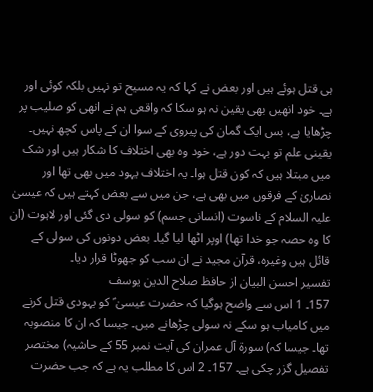ہی قتل ہوئے ہیں اور بعض نے کہا کہ یہ مسیح تو نہیں بلکہ کوئی اور ہے۔ خود انھیں بھی یقین نہ ہو سکا کہ واقعی ہم نے انھی کو صلیب پر چڑھایا ہے، بس ایک گمان کی پیروی کے سوا ان کے پاس کچھ نہیں۔ یقینی علم تو بہت دور ہے، خود وہ بھی اختلاف کا شکار ہیں اور شک میں مبتلا ہیں کہ کون قتل ہوا۔ یہ اختلاف یہود میں بھی تھا اور نصاریٰ کے فرقوں میں بھی ہے، جن میں سے بعض کہتے ہیں کہ عیسیٰ علیہ السلام کے ناسوت (انسانی جسم) کو سولی دی گئی اور لاہوت (ان کا وہ حصہ جو خدا تھا) اوپر اٹھا لیا گیا۔ بعض دونوں کی سولی کے قائل ہیں وغیرہ، قرآن مجید نے ان سب کو جھوٹا قرار دیا۔
تفسیر احسن البیان از حافظ صلاح الدین یوسف
157۔ 1 اس سے واضح ہوگیا کہ حضرت عیسیٰ ؑ کو یہودی قتل کرنے میں کامیاب ہو سکے نہ سولی چڑھانے میں۔ جیسا کہ ان کا منصوبہ تھا۔ جیسا کہ) سورة آل عمران کی آیت نمبر 55 کے حاشیہ) مختصر تفصیل گزر چکی ہے۔ 157۔ 2 اس کا مطلب یہ ہے کہ جب حضرت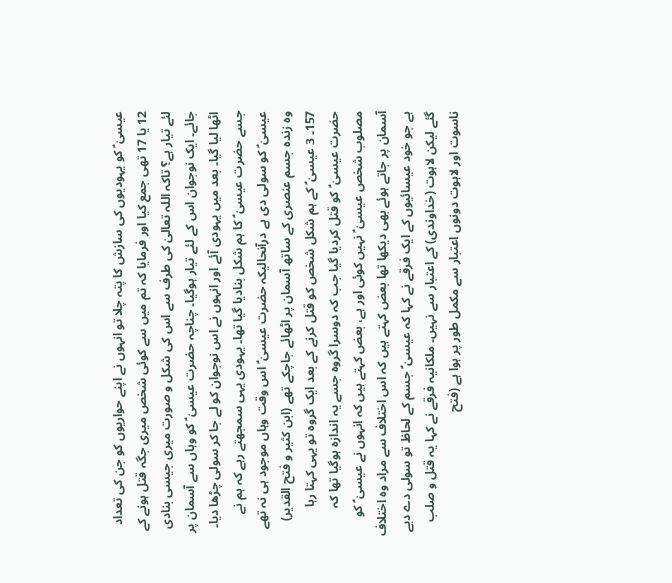عیسیٰ ؑ کو یہودیوں کی سازش کا پتہ چلا تو انہوں نے اپنے حواریوں کو جن کی تعداد 12 یا 17 تھی جمع کیا اور فرمایا کہ تم میں سے کوئی شخص میری جگہ قتل ہونے کے لئے تیار ہے؟ تاکہ اللہ تعالیٰ کی طرف سے اس کی شکل و صورت میری جیسی بنادی جائے۔ ایک نوجوان اس کے لئے تیار ہوگیا۔ چناچہ حضرت عیسیٰ ؑ کو وہاں سے آسمان پر اٹھا لیا گیا۔ بعد میں یہودی آئے اور انہوں نے اس نوجوان کو لے جا کر سولی چڑھا دیا۔ جسے حضرت عیسیٰ ؑ کا ہم شکل بنادیا گیا تھا۔ یہودی یہی سمجھتے رہے کہ ہم نے عیسیٰ ؑ کو سولی دی ہے درآنحالیکہ حضرت عیسیٰ ؑ اس وقت وہاں موجود ہی نہ تھے وہ زندہ جسم عنصری کے ساتھ آسمان پر اٹھائے جاچکے تھے (ابن کثیر و فتح القدیر) 157۔ 3 عیسیٰ ؑ کے ہم شکل شخص کو قتل کرنے کے بعد ایک گروہ تو یہی کہتا رہا حضرت عیسیٰ ؑ کو قتل کردیا گیا جب کہ دوسرا گروہ جسے یہ اندازہ ہوگیا تھا کہ مصلوب شخص عیسیٰ ؑ نہیں کوئی اور ہے، بعض کہتے ہیں کہ انہوں نے عیسیٰ ؑ کو آسمان پر جاتے ہوئے بھی دیکھا تھا بعض کہتے ہیں کہ اس اختلاف سے مراد وہ اختلاف ہے جو خود عیسائیوں کے ایک فرقے نے کہا کہ عیسیٰ ؑ جسم کے لحاظ تو سولی دے دیے گئے لیکن لاہوت (خداوندی) کے اعتبار سے نہیں۔ ملکانیہ فرقے نے کہا یہ قتل و صلب ناسوت اور لاہوت دونوں اعتبار سے مکمل طور پر ہوا ہے (فتح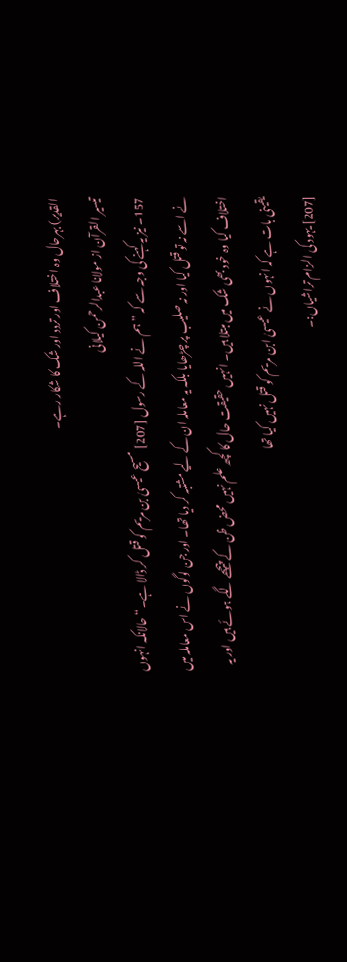القدیر) بہرحال وہ اختلاف اور تردد اور شک کا شکار رہے۔
تيسير القرآن از مولانا عبدالرحمن کیلانی
157۔ نیز یہ کہنے کی وجہ سے کہ ”ہم نے اللہ کے رسول [207] مسیح عیسیٰ بن مریم کو قتل کر ڈالا ہے۔“ حالانکہ انہوں نے اسے نہ تو قتل کیا اور نہ صلیب پر چڑھایا بلکہ یہ معاملہ ان کے لیے مشتبہ کر دیا تھا۔ اور جن لوگوں نے اس معاملہ میں اختلاف کیا وہ خود بھی شک میں مبتلا ہیں۔ انہیں حقیقت حال کا کچھ علم نہیں محض ظن کے پیچھے لگے ہوئے ہیں اور یہ یقینی بات ہے کہ انہوں نے عیسیٰ ابن مریم کو قتل نہیں کیا تھا
[207] یہود کی الزام تراشیاں:۔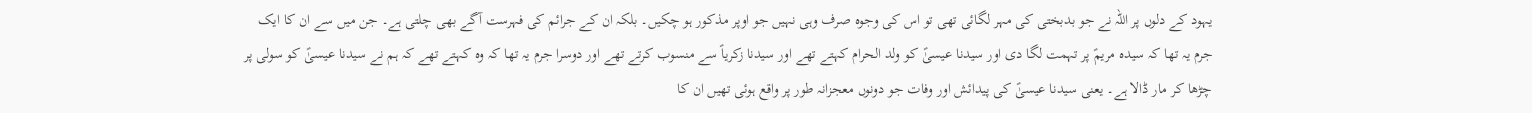یہود کے دلوں پر اللہ نے جو بدبختی کی مہر لگائی تھی تو اس کی وجوہ صرف وہی نہیں جو اوپر مذکور ہو چکیں۔ بلکہ ان کے جرائم کی فہرست آگے بھی چلتی ہے۔ جن میں سے ان کا ایک جرم یہ تھا کہ سیدہ مریمؑ پر تہمت لگا دی اور سیدنا عیسیٰؑ کو ولد الحرام کہتے تھے اور سیدنا زکریاؑ سے منسوب کرتے تھے اور دوسرا جرم یہ تھا کہ وہ کہتے تھے کہ ہم نے سیدنا عیسیٰؑ کو سولی پر چڑھا کر مار ڈالا ہے۔ یعنی سیدنا عیسیٰؑ کی پیدائش اور وفات جو دونوں معجزانہ طور پر واقع ہوئی تھیں ان کا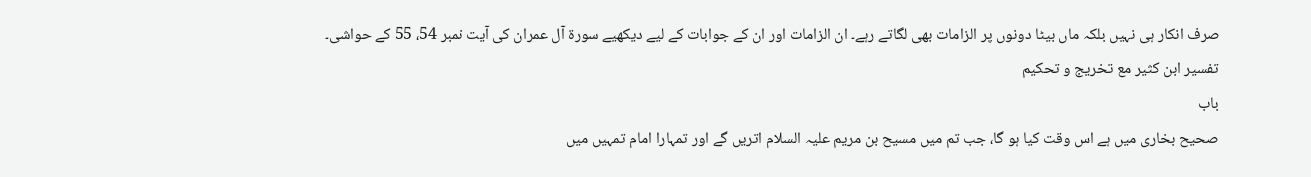صرف انکار ہی نہیں بلکہ ماں بیٹا دونوں پر الزامات بھی لگاتے رہے۔ ان الزامات اور ان کے جوابات کے لیے دیکھیے سورۃ آل عمران کی آیت نمبر 54، 55 کے حواشی۔
تفسیر ابن کثیر مع تخریج و تحکیم
باب
صحیح بخاری میں ہے اس وقت کیا ہو گا، جب تم میں مسیح بن مریم علیہ السلام اتریں گے اور تمہارا امام تمہیں میں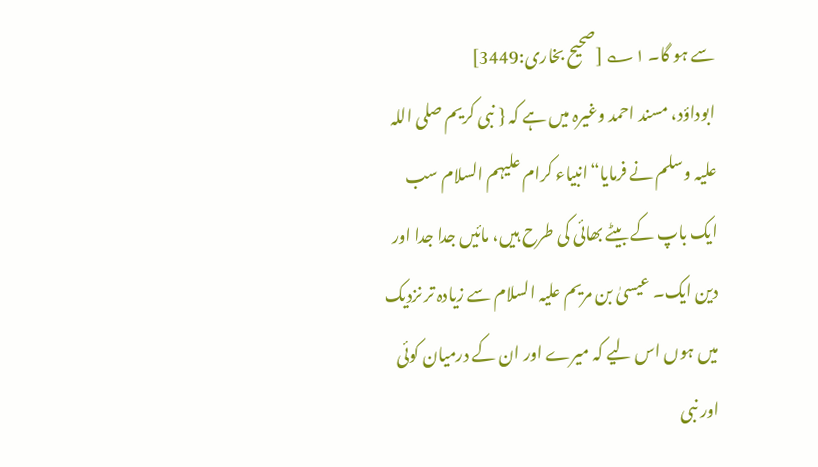سے ہو گا۔ ۱؎ [صحیح بخاری:3449]
ابوداؤد، مسند احمد وغیرہ میں ہے کہ { نبی کریم صلی اللہ علیہ وسلم نے فرمایا“انبیاء کرام علیہم السلام سب ایک باپ کے بیٹے بھائی کی طرح ہیں، مائیں جدا جدا اور دین ایک۔ عیسیٰ بن مریم علیہ السلام سے زیادہ تر نزدیک میں ہوں اس لیے کہ میرے اور ان کے درمیان کوئی اور نبی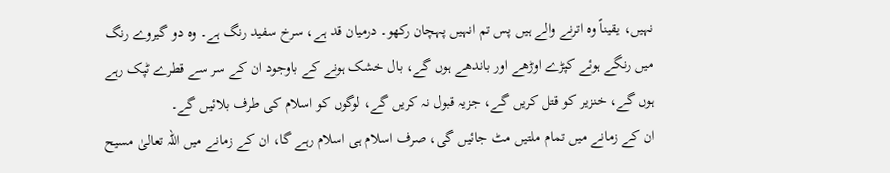نہیں، یقیناً وہ اترنے والے ہیں پس تم انہیں پہچان رکھو۔ درمیان قد ہے، سرخ سفید رنگ ہے۔ وہ دو گیروے رنگ میں رنگے ہوئے کپڑے اوڑھے اور باندھے ہوں گے، بال خشک ہونے کے باوجود ان کے سر سے قطرے ٹپک رہے ہوں گے، خنزیر کو قتل کریں گے، جزیہ قبول نہ کریں گے، لوگوں کو اسلام کی طرف بلائیں گے۔
ان کے زمانے میں تمام ملتیں مٹ جائیں گی، صرف اسلام ہی اسلام رہے گا، ان کے زمانے میں اللہ تعالیٰ مسیح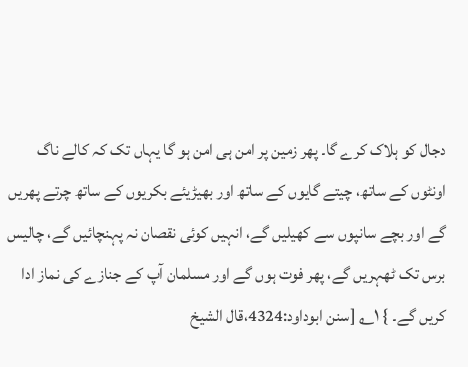دجال کو ہلاک کرے گا۔ پھر زمین پر امن ہی امن ہو گا یہاں تک کہ کالے ناگ اونٹوں کے ساتھ، چیتے گایوں کے ساتھ اور بھیڑیئے بکریوں کے ساتھ چرتے پھریں گے اور بچے سانپوں سے کھیلیں گے، انہیں کوئی نقصان نہ پہنچائیں گے، چالیس برس تک ٹھہریں گے، پھر فوت ہوں گے اور مسلمان آپ کے جنازے کی نماز ادا کریں گے۔ } ۱؎ [سنن ابوداود:4324،قال الشيخ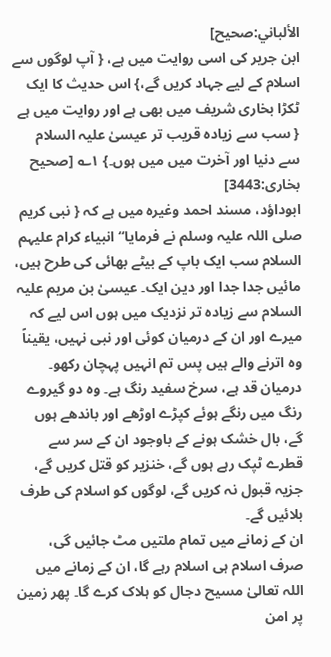الألباني:صحیح]
ابن جریر کی اسی روایت میں ہے، { آپ لوگوں سے اسلام کے لیے جہاد کریں گے،} اس حدیث کا ایک ٹکڑا بخاری شریف میں بھی ہے اور روایت میں ہے { سب سے زیادہ قریب تر عیسیٰ علیہ السلام سے دنیا اور آخرت میں میں ہوں۔} ۱؎ [صحیح بخاری:3443]
ابوداؤد، مسند احمد وغیرہ میں ہے کہ { نبی کریم صلی اللہ علیہ وسلم نے فرمایا“انبیاء کرام علیہم السلام سب ایک باپ کے بیٹے بھائی کی طرح ہیں، مائیں جدا جدا اور دین ایک۔ عیسیٰ بن مریم علیہ السلام سے زیادہ تر نزدیک میں ہوں اس لیے کہ میرے اور ان کے درمیان کوئی اور نبی نہیں، یقیناً وہ اترنے والے ہیں پس تم انہیں پہچان رکھو۔ درمیان قد ہے، سرخ سفید رنگ ہے۔ وہ دو گیروے رنگ میں رنگے ہوئے کپڑے اوڑھے اور باندھے ہوں گے، بال خشک ہونے کے باوجود ان کے سر سے قطرے ٹپک رہے ہوں گے، خنزیر کو قتل کریں گے، جزیہ قبول نہ کریں گے، لوگوں کو اسلام کی طرف بلائیں گے۔
ان کے زمانے میں تمام ملتیں مٹ جائیں گی، صرف اسلام ہی اسلام رہے گا، ان کے زمانے میں اللہ تعالیٰ مسیح دجال کو ہلاک کرے گا۔ پھر زمین پر امن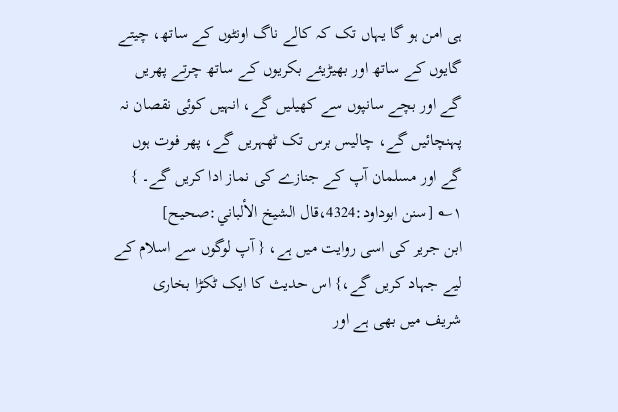ہی امن ہو گا یہاں تک کہ کالے ناگ اونٹوں کے ساتھ، چیتے گایوں کے ساتھ اور بھیڑیئے بکریوں کے ساتھ چرتے پھریں گے اور بچے سانپوں سے کھیلیں گے، انہیں کوئی نقصان نہ پہنچائیں گے، چالیس برس تک ٹھہریں گے، پھر فوت ہوں گے اور مسلمان آپ کے جنازے کی نماز ادا کریں گے۔ } ۱؎ [سنن ابوداود:4324،قال الشيخ الألباني:صحیح]
ابن جریر کی اسی روایت میں ہے، { آپ لوگوں سے اسلام کے لیے جہاد کریں گے،} اس حدیث کا ایک ٹکڑا بخاری شریف میں بھی ہے اور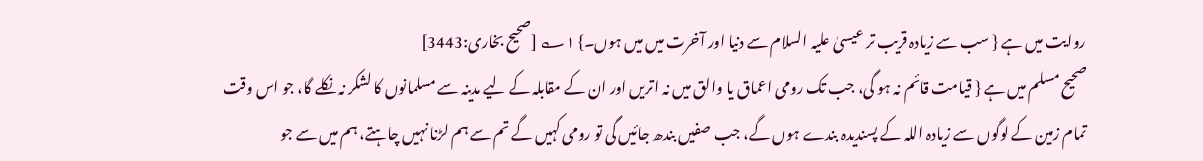روایت میں ہے { سب سے زیادہ قریب تر عیسیٰ علیہ السلام سے دنیا اور آخرت میں میں ہوں۔} ۱؎ [صحیح بخاری:3443]
صحیح مسلم میں ہے { قیامت قائم نہ ہو گی، جب تک رومی اعماق یا والق میں نہ اتریں اور ان کے مقابلہ کے لیے مدینہ سے مسلمانوں کا لشکر نہ نکلے گا، جو اس وقت تمام زمین کے لوگوں سے زیادہ اللہ کے پسندیدہ بندے ہوں گے، جب صفیں بندھ جائیں گی تو رومی کہیں گے تم سے ہم لڑنا نہیں چاہتے، ہم میں سے جو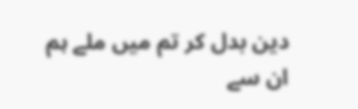دین بدل کر تم میں ملے ہم ان سے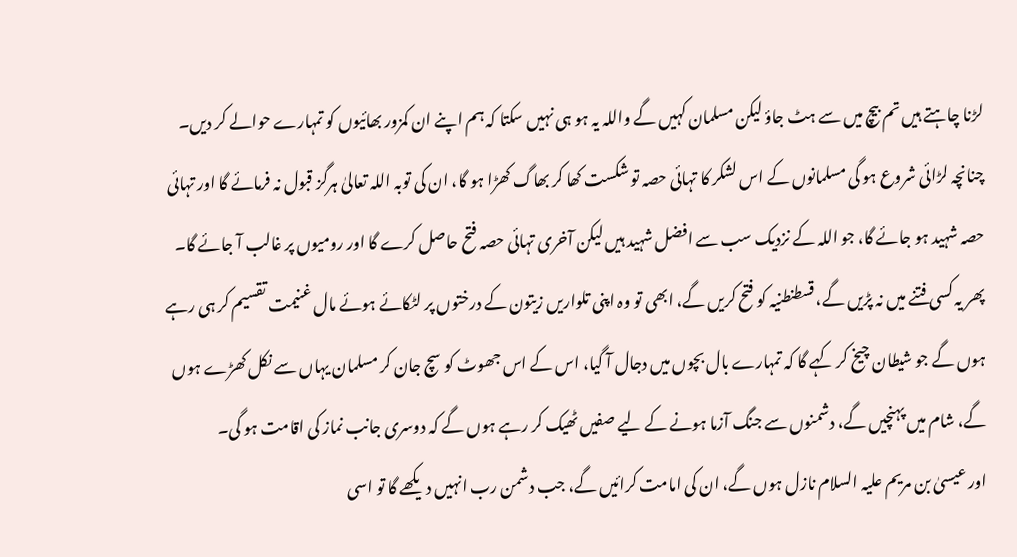لڑنا چاہتے ہیں تم بیچ میں سے ہٹ جاؤ لیکن مسلمان کہیں گے واللہ یہ ہو ہی نہیں سکتا کہ ہم اپنے ان کمزور بھائیوں کو تمہارے حوالے کر دیں۔
چنانچہ لڑائی شروع ہو گی مسلمانوں کے اس لشکر کا تہائی حصہ تو شکست کھا کر بھاگ کھڑا ہو گا، ان کی توبہ اللہ تعالیٰ ہرگز قبول نہ فرمائے گا اور تہائی حصہ شہید ہو جائے گا، جو اللہ کے نزدیک سب سے افضل شہید ہیں لیکن آخری تہائی حصہ فتح حاصل کرے گا اور رومیوں پر غالب آ جائے گا۔
پھر یہ کسی فتنے میں نہ پڑیں گے، قسطنطنیہ کو فتح کریں گے، ابھی تو وہ اپنی تلواریں زیتون کے درختوں پر لٹکائے ہوئے مال غنیمت تقسیم کر ہی رہے ہوں گے جو شیطان چیخ کر کہے گا کہ تمہارے بال بچوں میں دجال آ گیا، اس کے اس جھوٹ کو سچ جان کر مسلمان یہاں سے نکل کھڑے ہوں گے، شام میں پہنچیں گے، دشمنوں سے جنگ آزما ہونے کے لیے صفیں ٹھیک کر رہے ہوں گے کہ دوسری جانب نماز کی اقامت ہو گی۔
اور عیسیٰ بن مریم علیہ السلام نازل ہوں گے، ان کی امامت کرائیں گے، جب دشمن رب انہیں دیکھے گا تو اسی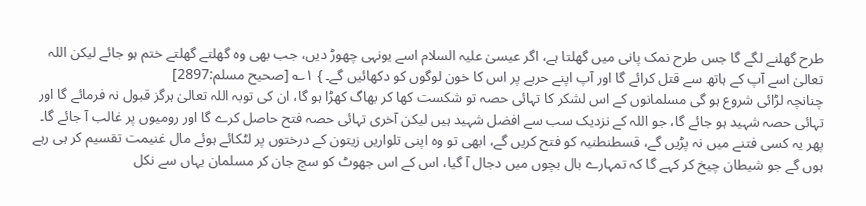طرح گھلنے لگے گا جس طرح نمک پانی میں گھلتا ہے، اگر عیسیٰ علیہ السلام اسے یونہی چھوڑ دیں، جب بھی وہ گھلتے گھلتے ختم ہو جائے لیکن اللہ تعالیٰ اسے آپ کے ہاتھ سے قتل کرائے گا اور آپ اپنے حربے پر اس کا خون لوگوں کو دکھائیں گے۔ } ۱؎ [صحیح مسلم:2897]
چنانچہ لڑائی شروع ہو گی مسلمانوں کے اس لشکر کا تہائی حصہ تو شکست کھا کر بھاگ کھڑا ہو گا، ان کی توبہ اللہ تعالیٰ ہرگز قبول نہ فرمائے گا اور تہائی حصہ شہید ہو جائے گا، جو اللہ کے نزدیک سب سے افضل شہید ہیں لیکن آخری تہائی حصہ فتح حاصل کرے گا اور رومیوں پر غالب آ جائے گا۔
پھر یہ کسی فتنے میں نہ پڑیں گے، قسطنطنیہ کو فتح کریں گے، ابھی تو وہ اپنی تلواریں زیتون کے درختوں پر لٹکائے ہوئے مال غنیمت تقسیم کر ہی رہے ہوں گے جو شیطان چیخ کر کہے گا کہ تمہارے بال بچوں میں دجال آ گیا، اس کے اس جھوٹ کو سچ جان کر مسلمان یہاں سے نکل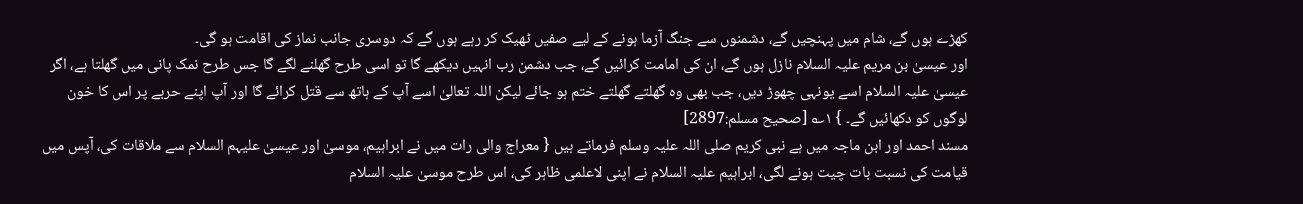کھڑے ہوں گے، شام میں پہنچیں گے، دشمنوں سے جنگ آزما ہونے کے لیے صفیں ٹھیک کر رہے ہوں گے کہ دوسری جانب نماز کی اقامت ہو گی۔
اور عیسیٰ بن مریم علیہ السلام نازل ہوں گے، ان کی امامت کرائیں گے، جب دشمن رب انہیں دیکھے گا تو اسی طرح گھلنے لگے گا جس طرح نمک پانی میں گھلتا ہے، اگر عیسیٰ علیہ السلام اسے یونہی چھوڑ دیں، جب بھی وہ گھلتے گھلتے ختم ہو جائے لیکن اللہ تعالیٰ اسے آپ کے ہاتھ سے قتل کرائے گا اور آپ اپنے حربے پر اس کا خون لوگوں کو دکھائیں گے۔ } ۱؎ [صحیح مسلم:2897]
مسند احمد اور ابن ماجہ میں ہے نبی کریم صلی اللہ علیہ وسلم فرماتے ہیں { معراج والی رات میں نے ابراہیم، موسیٰ اور عیسیٰ علیہم السلام سے ملاقات کی، آپس میں قیامت کی نسبت بات چیت ہونے لگی، ابراہیم علیہ السلام نے اپنی لاعلمی ظاہر کی، اس طرح موسیٰ علیہ السلام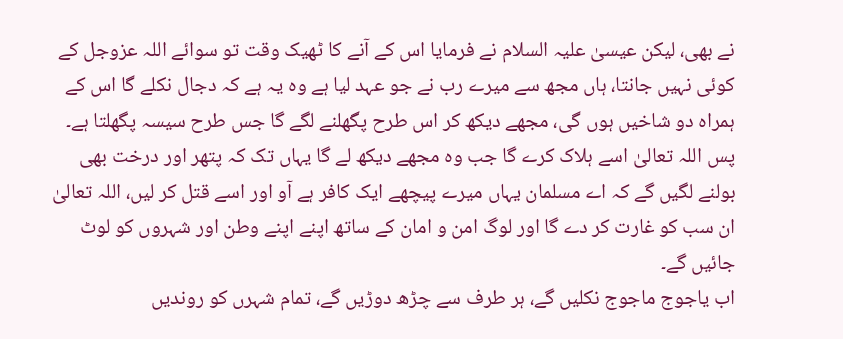نے بھی، لیکن عیسیٰ علیہ السلام نے فرمایا اس کے آنے کا ٹھیک وقت تو سوائے اللہ عزوجل کے کوئی نہیں جانتا، ہاں مجھ سے میرے رب نے جو عہد لیا ہے وہ یہ ہے کہ دجال نکلے گا اس کے ہمراہ دو شاخیں ہوں گی، مجھے دیکھ کر اس طرح پگھلنے لگے گا جس طرح سیسہ پگھلتا ہے۔
پس اللہ تعالیٰ اسے ہلاک کرے گا جب وہ مجھے دیکھ لے گا یہاں تک کہ پتھر اور درخت بھی بولنے لگیں گے کہ اے مسلمان یہاں میرے پیچھے ایک کافر ہے آو اور اسے قتل کر لیں، اللہ تعالیٰ ان سب کو غارت کر دے گا اور لوگ امن و امان کے ساتھ اپنے اپنے وطن اور شہروں کو لوٹ جائیں گے۔
اب یاجوج ماجوج نکلیں گے، ہر طرف سے چڑھ دوڑیں گے، تمام شہرں کو روندیں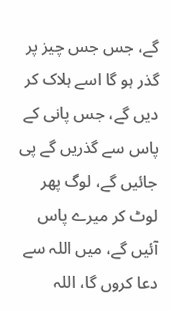گے، جس جس چیز پر گذر ہو گا اسے ہلاک کر دیں گے، جس پانی کے پاس سے گذریں گے پی جائیں گے، لوگ پھر لوٹ کر میرے پاس آئیں گے، میں اللہ سے دعا کروں گا، اللہ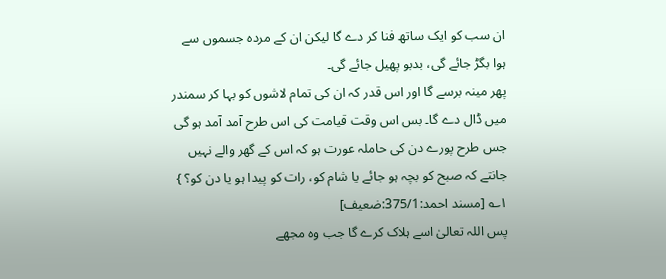ان سب کو ایک ساتھ فنا کر دے گا لیکن ان کے مردہ جسموں سے ہوا بگڑ جائے گی، بدبو پھیل جائے گی۔
پھر مینہ برسے گا اور اس قدر کہ ان کی تمام لاشوں کو بہا کر سمندر میں ڈال دے گا۔ بس اس وقت قیامت کی اس طرح آمد آمد ہو گی جس طرح پورے دن کی حاملہ عورت ہو کہ اس کے گھر والے نہیں جانتے کہ صبح کو بچہ ہو جائے یا شام کو، رات کو پیدا ہو یا دن کو؟ } ۱؎ [مسند احمد:375/1:ضعیف]
پس اللہ تعالیٰ اسے ہلاک کرے گا جب وہ مجھے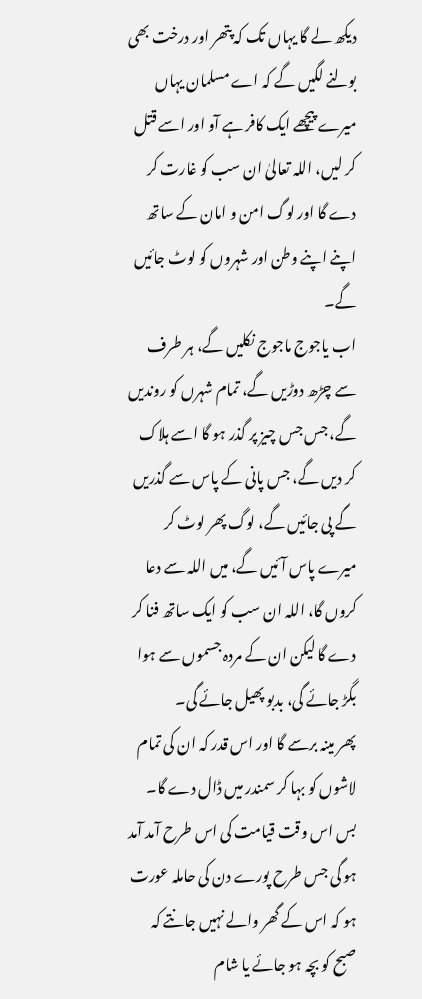دیکھ لے گا یہاں تک کہ پتھر اور درخت بھی بولنے لگیں گے کہ اے مسلمان یہاں میرے پیچھے ایک کافر ہے آو اور اسے قتل کر لیں، اللہ تعالیٰ ان سب کو غارت کر دے گا اور لوگ امن و امان کے ساتھ اپنے اپنے وطن اور شہروں کو لوٹ جائیں گے۔
اب یاجوج ماجوج نکلیں گے، ہر طرف سے چڑھ دوڑیں گے، تمام شہرں کو روندیں گے، جس جس چیز پر گذر ہو گا اسے ہلاک کر دیں گے، جس پانی کے پاس سے گذریں گے پی جائیں گے، لوگ پھر لوٹ کر میرے پاس آئیں گے، میں اللہ سے دعا کروں گا، اللہ ان سب کو ایک ساتھ فنا کر دے گا لیکن ان کے مردہ جسموں سے ہوا بگڑ جائے گی، بدبو پھیل جائے گی۔
پھر مینہ برسے گا اور اس قدر کہ ان کی تمام لاشوں کو بہا کر سمندر میں ڈال دے گا۔ بس اس وقت قیامت کی اس طرح آمد آمد ہو گی جس طرح پورے دن کی حاملہ عورت ہو کہ اس کے گھر والے نہیں جانتے کہ صبح کو بچہ ہو جائے یا شام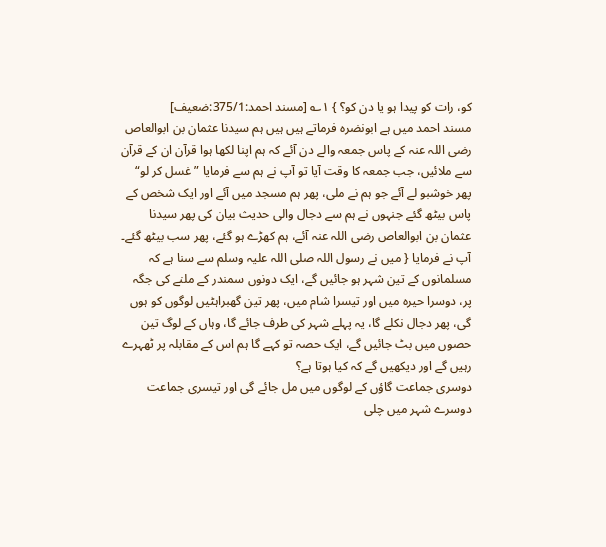کو، رات کو پیدا ہو یا دن کو؟ } ۱؎ [مسند احمد:375/1:ضعیف]
مسند احمد میں ہے ابونضرہ فرماتے ہیں ہیں ہم سیدنا عثمان بن ابوالعاص رضی اللہ عنہ کے پاس جمعہ والے دن آئے کہ ہم اپنا لکھا ہوا قرآن ان کے قرآن سے ملائیں، جب جمعہ کا وقت آیا تو آپ نے ہم سے فرمایا ”غسل کر لو“ پھر خوشبو لے آئے جو ہم نے ملی، پھر ہم مسجد میں آئے اور ایک شخص کے پاس بیٹھ گئے جنہوں نے ہم سے دجال والی حدیث بیان کی پھر سیدنا عثمان بن ابوالعاص رضی اللہ عنہ آئے، ہم کھڑے ہو گئے، پھر سب بیٹھ گئے۔
آپ نے فرمایا { میں نے رسول اللہ صلی اللہ علیہ وسلم سے سنا ہے کہ مسلمانوں کے تین شہر ہو جائیں گے، ایک دونوں سمندر کے ملنے کی جگہ پر، دوسرا حیرہ میں اور تیسرا شام میں، پھر تین گھبراہٹیں لوگوں کو ہوں گی، پھر دجال نکلے گا، یہ پہلے شہر کی طرف جائے گا، وہاں کے لوگ تین حصوں میں بٹ جائیں گے، ایک حصہ تو کہے گا ہم اس کے مقابلہ پر ٹھہرے رہیں گے اور دیکھیں گے کہ کیا ہوتا ہے؟
دوسری جماعت گاؤں کے لوگوں میں مل جائے گی اور تیسری جماعت دوسرے شہر میں چلی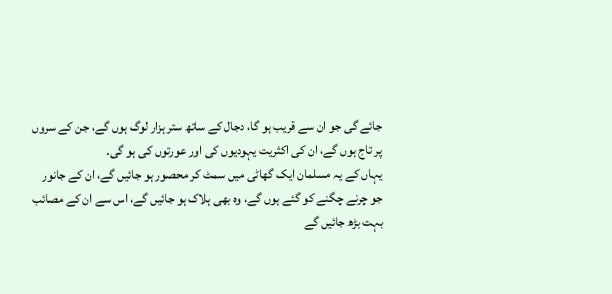جائے گی جو ان سے قریب ہو گا، دجال کے ساتھ ستر ہزار لوگ ہوں گے، جن کے سروں پر تاج ہوں گے، ان کی اکثریت یہودیوں کی اور عورتوں کی ہو گی۔
یہاں کے یہ مسلمان ایک گھاٹی میں سمٹ کر محصور ہو جائیں گے، ان کے جانور جو چرنے چگنے کو گئے ہوں گے، وہ بھی ہلاک ہو جائیں گے، اس سے ان کے مصائب بہت بڑھ جائیں گے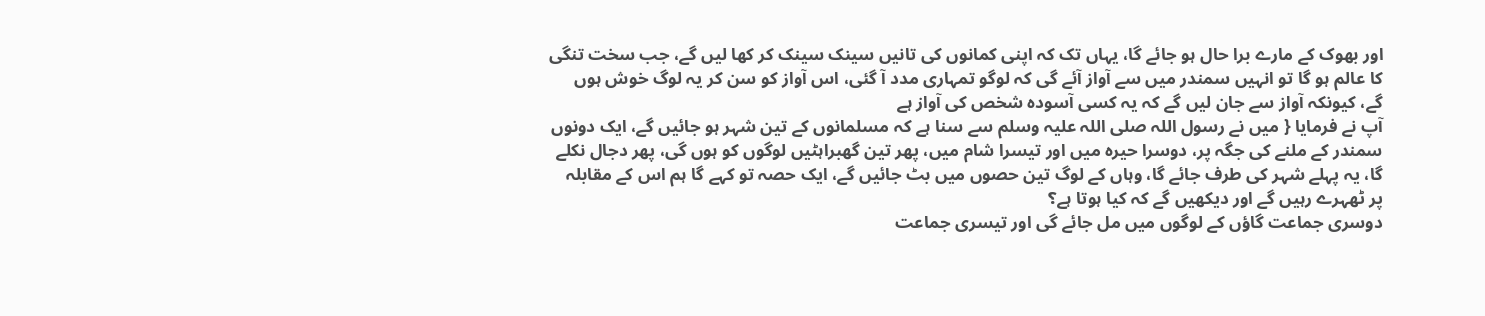اور بھوک کے مارے برا حال ہو جائے گا، یہاں تک کہ اپنی کمانوں کی تانیں سینک سینک کر کھا لیں گے، جب سخت تنگی کا عالم ہو گا تو انہیں سمندر میں سے آواز آئے گی کہ لوگو تمہاری مدد آ گئی، اس آواز کو سن کر یہ لوگ خوش ہوں گے، کیونکہ آواز سے جان لیں گے کہ یہ کسی آسودہ شخص کی آواز ہے
آپ نے فرمایا { میں نے رسول اللہ صلی اللہ علیہ وسلم سے سنا ہے کہ مسلمانوں کے تین شہر ہو جائیں گے، ایک دونوں سمندر کے ملنے کی جگہ پر، دوسرا حیرہ میں اور تیسرا شام میں، پھر تین گھبراہٹیں لوگوں کو ہوں گی، پھر دجال نکلے گا، یہ پہلے شہر کی طرف جائے گا، وہاں کے لوگ تین حصوں میں بٹ جائیں گے، ایک حصہ تو کہے گا ہم اس کے مقابلہ پر ٹھہرے رہیں گے اور دیکھیں گے کہ کیا ہوتا ہے؟
دوسری جماعت گاؤں کے لوگوں میں مل جائے گی اور تیسری جماعت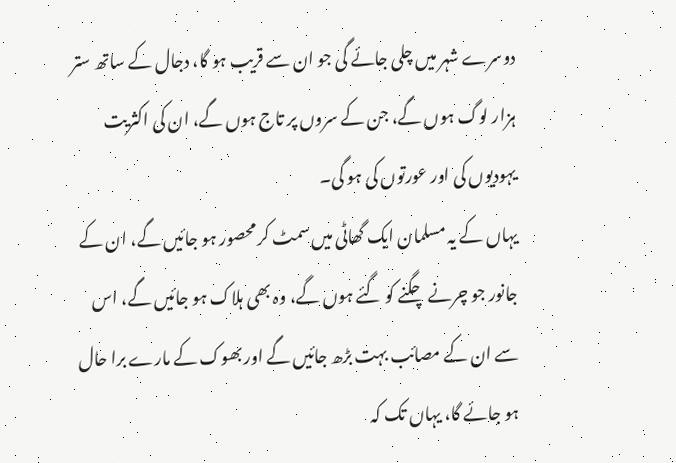دوسرے شہر میں چلی جائے گی جو ان سے قریب ہو گا، دجال کے ساتھ ستر ہزار لوگ ہوں گے، جن کے سروں پر تاج ہوں گے، ان کی اکثریت یہودیوں کی اور عورتوں کی ہو گی۔
یہاں کے یہ مسلمان ایک گھاٹی میں سمٹ کر محصور ہو جائیں گے، ان کے جانور جو چرنے چگنے کو گئے ہوں گے، وہ بھی ہلاک ہو جائیں گے، اس سے ان کے مصائب بہت بڑھ جائیں گے اور بھوک کے مارے برا حال ہو جائے گا، یہاں تک کہ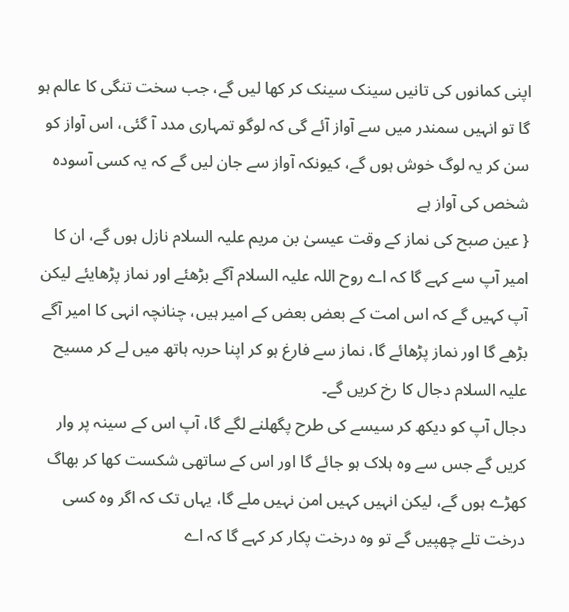اپنی کمانوں کی تانیں سینک سینک کر کھا لیں گے، جب سخت تنگی کا عالم ہو گا تو انہیں سمندر میں سے آواز آئے گی کہ لوگو تمہاری مدد آ گئی، اس آواز کو سن کر یہ لوگ خوش ہوں گے، کیونکہ آواز سے جان لیں گے کہ یہ کسی آسودہ شخص کی آواز ہے
{ عین صبح کی نماز کے وقت عیسیٰ بن مریم علیہ السلام نازل ہوں گے، ان کا امیر آپ سے کہے گا کہ اے روح اللہ علیہ السلام آگے بڑھئے اور نماز پڑھایئے لیکن آپ کہیں گے کہ اس امت کے بعض بعض کے امیر ہیں، چنانچہ انہی کا امیر آگے بڑھے گا اور نماز پڑھائے گا، نماز سے فارغ ہو کر اپنا حربہ ہاتھ میں لے کر مسیح علیہ السلام دجال کا رخ کریں گے۔
دجال آپ کو دیکھ کر سیسے کی طرح پگھلنے لگے گا، آپ اس کے سینہ پر وار کریں گے جس سے وہ ہلاک ہو جائے گا اور اس کے ساتھی شکست کھا کر بھاگ کھڑے ہوں گے، لیکن انہیں کہیں امن نہیں ملے گا، یہاں تک کہ اگر وہ کسی درخت تلے چھپیں گے تو وہ درخت پکار کر کہے گا کہ اے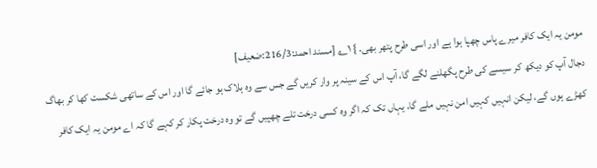مومن یہ ایک کافر میرے پاس چھپا ہوا ہے اور اسی طرح پتھر بھی۔ } ۱؎ [مسند احمد:216/3:ضعیف]
دجال آپ کو دیکھ کر سیسے کی طرح پگھلنے لگے گا، آپ اس کے سینہ پر وار کریں گے جس سے وہ ہلاک ہو جائے گا اور اس کے ساتھی شکست کھا کر بھاگ کھڑے ہوں گے، لیکن انہیں کہیں امن نہیں ملے گا، یہاں تک کہ اگر وہ کسی درخت تلے چھپیں گے تو وہ درخت پکار کر کہے گا کہ اے مومن یہ ایک کافر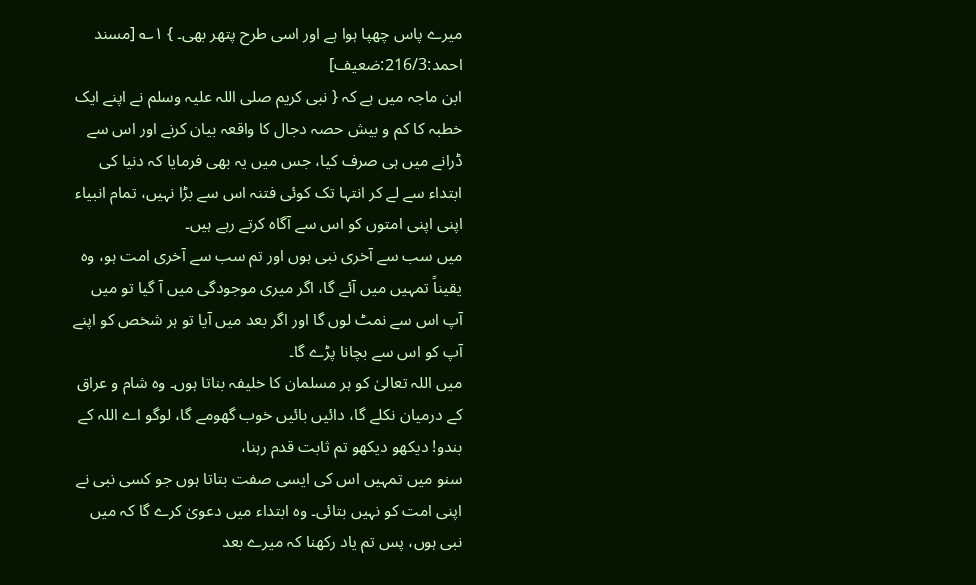میرے پاس چھپا ہوا ہے اور اسی طرح پتھر بھی۔ } ۱؎ [مسند احمد:216/3:ضعیف]
ابن ماجہ میں ہے کہ { نبی کریم صلی اللہ علیہ وسلم نے اپنے ایک خطبہ کا کم و بیش حصہ دجال کا واقعہ بیان کرنے اور اس سے ڈرانے میں ہی صرف کیا، جس میں یہ بھی فرمایا کہ دنیا کی ابتداء سے لے کر انتہا تک کوئی فتنہ اس سے بڑا نہیں، تمام انبیاء اپنی اپنی امتوں کو اس سے آگاہ کرتے رہے ہیں۔
میں سب سے آخری نبی ہوں اور تم سب سے آخری امت ہو، وہ یقیناً تمہیں میں آئے گا، اگر میری موجودگی میں آ گیا تو میں آپ اس سے نمٹ لوں گا اور اگر بعد میں آیا تو ہر شخص کو اپنے آپ کو اس سے بچانا پڑے گا۔
میں اللہ تعالیٰ کو ہر مسلمان کا خلیفہ بناتا ہوں۔ وہ شام و عراق کے درمیان نکلے گا، دائیں بائیں خوب گھومے گا، لوگو اے اللہ کے بندو! دیکھو دیکھو تم ثابت قدم رہنا،
سنو میں تمہیں اس کی ایسی صفت بتاتا ہوں جو کسی نبی نے اپنی امت کو نہیں بتائی۔ وہ ابتداء میں دعویٰ کرے گا کہ میں نبی ہوں، پس تم یاد رکھنا کہ میرے بعد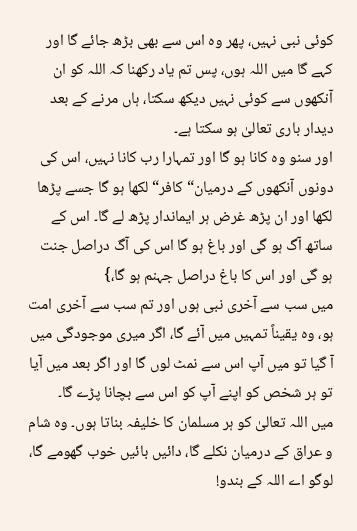کوئی نبی نہیں، پھر وہ اس سے بھی بڑھ جائے گا اور کہے گا میں اللہ ہوں، پس تم یاد رکھنا کہ اللہ کو ان آنکھوں سے کوئی نہیں دیکھ سکتا، ہاں مرنے کے بعد دیدار باری تعالیٰ ہو سکتا ہے۔
اور سنو وہ کانا ہو گا اور تمہارا رب کانا نہیں، اس کی دونوں آنکھوں کے درمیان“کافر“ لکھا ہو گا جسے پڑھا لکھا اور ان پڑھ غرض ہر ایماندار پڑھ لے گا۔ اس کے ساتھ آگ ہو گی اور باغ ہو گا اس کی آگ دراصل جنت ہو گی اور اس کا باغ دراصل جہنم ہو گا،}
میں سب سے آخری نبی ہوں اور تم سب سے آخری امت ہو، وہ یقیناً تمہیں میں آئے گا، اگر میری موجودگی میں آ گیا تو میں آپ اس سے نمٹ لوں گا اور اگر بعد میں آیا تو ہر شخص کو اپنے آپ کو اس سے بچانا پڑے گا۔
میں اللہ تعالیٰ کو ہر مسلمان کا خلیفہ بناتا ہوں۔ وہ شام و عراق کے درمیان نکلے گا، دائیں بائیں خوب گھومے گا، لوگو اے اللہ کے بندو!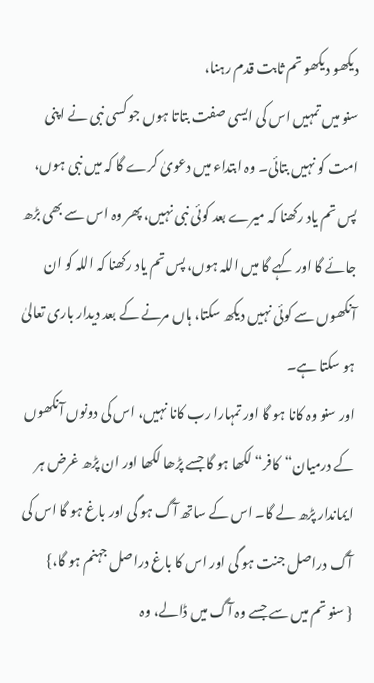دیکھو دیکھو تم ثابت قدم رہنا،
سنو میں تمہیں اس کی ایسی صفت بتاتا ہوں جو کسی نبی نے اپنی امت کو نہیں بتائی۔ وہ ابتداء میں دعویٰ کرے گا کہ میں نبی ہوں، پس تم یاد رکھنا کہ میرے بعد کوئی نبی نہیں، پھر وہ اس سے بھی بڑھ جائے گا اور کہے گا میں اللہ ہوں، پس تم یاد رکھنا کہ اللہ کو ان آنکھوں سے کوئی نہیں دیکھ سکتا، ہاں مرنے کے بعد دیدار باری تعالیٰ ہو سکتا ہے۔
اور سنو وہ کانا ہو گا اور تمہارا رب کانا نہیں، اس کی دونوں آنکھوں کے درمیان“کافر“ لکھا ہو گا جسے پڑھا لکھا اور ان پڑھ غرض ہر ایماندار پڑھ لے گا۔ اس کے ساتھ آگ ہو گی اور باغ ہو گا اس کی آگ دراصل جنت ہو گی اور اس کا باغ دراصل جہنم ہو گا،}
{ سنو تم میں سے جسے وہ آگ میں ڈالے، وہ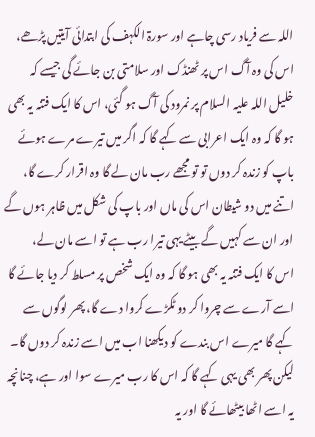اللہ سے فریاد رسی چاہے اور سورۃ الکہف کی ابتدائی آیتیں پڑھے، اس کی وہ آگ اس پر ٹھنڈک اور سلامتی بن جائے گی جیسے کہ خلیل اللہ علیہ السلام پر نمرود کی آگ ہو گئی، اس کا ایک فتنہ یہ بھی ہو گا کہ وہ ایک اعرابی سے کہے گا کہ اگر میں تیرے مرے ہوئے باپ کو زندہ کر دوں تو تو مجھے رب مان لے گا وہ اقرار کرے گا، اتنے میں دو شیطان اس کی ماں اور باپ کی شکل میں ظاہر ہوں گے اور ان سے کہیں گے بیٹے یہی تیرا رب ہے تو اسے مان لے،
اس کا ایک فتنہ یہ بھی ہو گا کہ وہ ایک شخص پر مسلط کر دیا جائے گا اسے آرے سے چروا کر دو ٹکڑے کروا دے گا، پھر لوگوں سے کہے گا میرے اس بندے کو دیکھنا اب میں اسے زندہ کر دوں گا۔
لیکن پھر بھی یہی کہے گا کہ اس کا رب میرے سوا اور ہے، چنانچہ یہ اسے اٹھا بیٹھائے گا اور یہ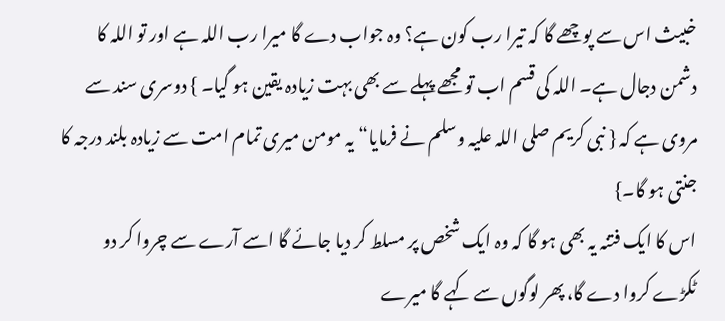خبیث اس سے پوچھے گا کہ تیرا رب کون ہے؟ وہ جواب دے گا میرا رب اللہ ہے اور تو اللہ کا دشمن دجال ہے۔ اللہ کی قسم اب تو مجھے پہلے سے بھی بہت زیادہ یقین ہو گیا۔ } دوسری سند سے مروی ہے کہ { نبی کریم صلی اللہ علیہ وسلم نے فرمایا“یہ مومن میری تمام امت سے زیادہ بلند درجہ کا جنتی ہو گا۔}
اس کا ایک فتنہ یہ بھی ہو گا کہ وہ ایک شخص پر مسلط کر دیا جائے گا اسے آرے سے چروا کر دو ٹکڑے کروا دے گا، پھر لوگوں سے کہے گا میرے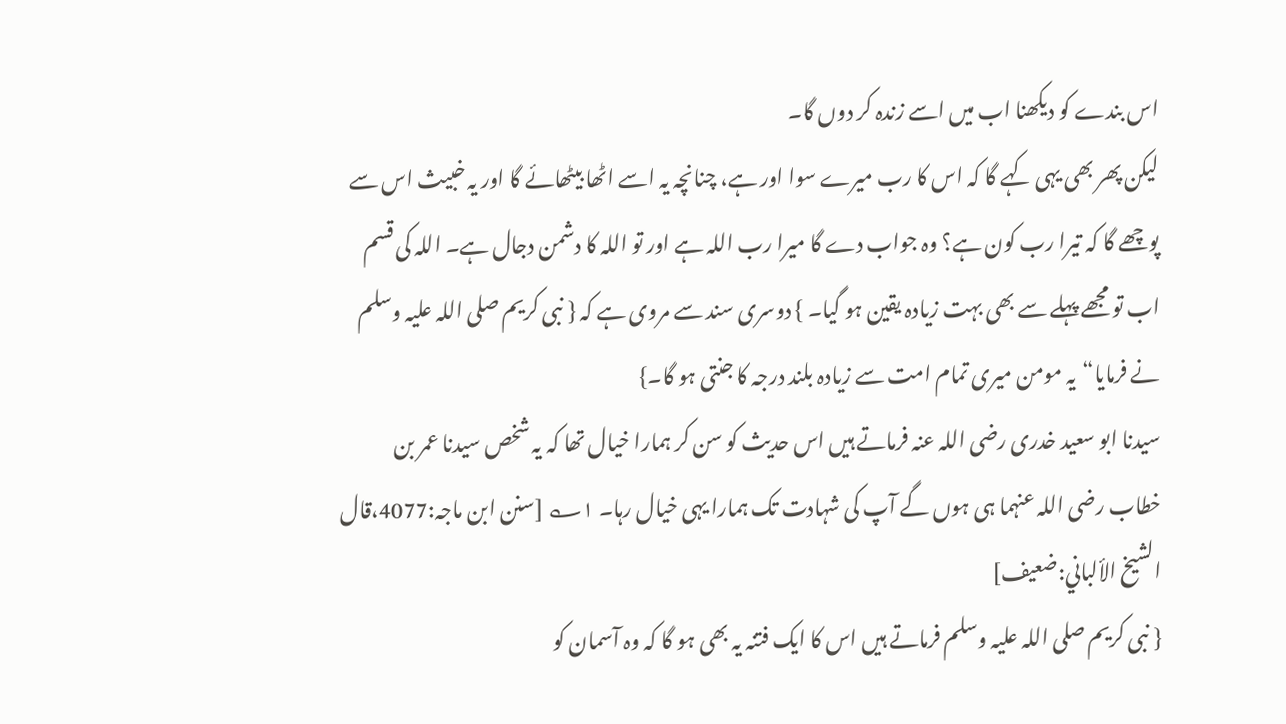اس بندے کو دیکھنا اب میں اسے زندہ کر دوں گا۔
لیکن پھر بھی یہی کہے گا کہ اس کا رب میرے سوا اور ہے، چنانچہ یہ اسے اٹھا بیٹھائے گا اور یہ خبیث اس سے پوچھے گا کہ تیرا رب کون ہے؟ وہ جواب دے گا میرا رب اللہ ہے اور تو اللہ کا دشمن دجال ہے۔ اللہ کی قسم اب تو مجھے پہلے سے بھی بہت زیادہ یقین ہو گیا۔ } دوسری سند سے مروی ہے کہ { نبی کریم صلی اللہ علیہ وسلم نے فرمایا“یہ مومن میری تمام امت سے زیادہ بلند درجہ کا جنتی ہو گا۔}
سیدنا ابو سعید خدری رضی اللہ عنہ فرماتے ہیں اس حدیث کو سن کر ہمارا خیال تھا کہ یہ شخص سیدنا عمر بن خطاب رضی اللہ عنہما ہی ہوں گے آپ کی شہادت تک ہمارا یہی خیال رہا۔ ۱؎ [سنن ابن ماجہ:4077،قال الشيخ الألباني:ضعیف]
{ نبی کریم صلی اللہ علیہ وسلم فرماتے ہیں اس کا ایک فتنہ یہ بھی ہو گا کہ وہ آسمان کو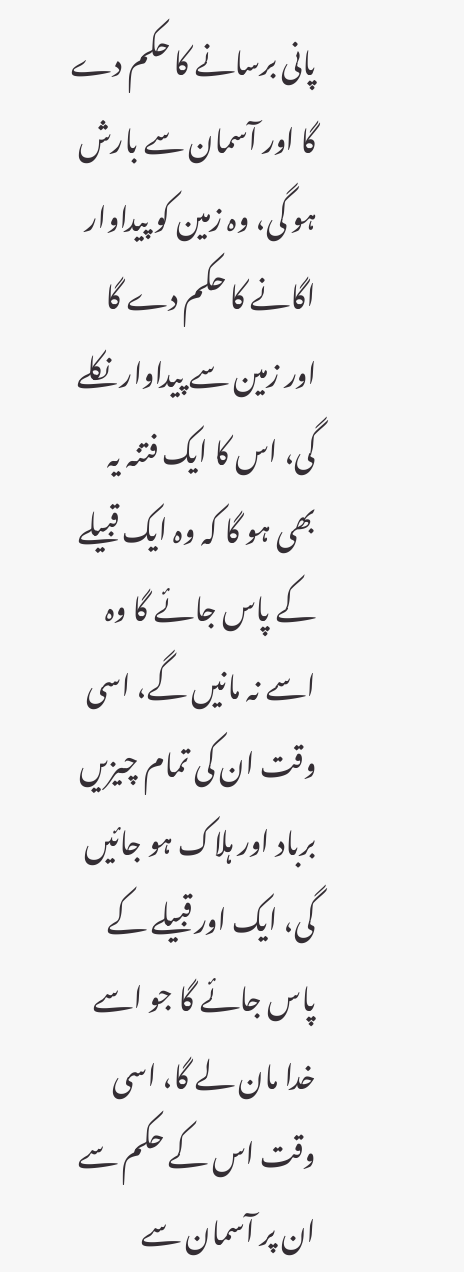پانی برسانے کا حکم دے گا اور آسمان سے بارش ہو گی، وہ زمین کو پیداوار اگانے کا حکم دے گا اور زمین سے پیداوار نکلے گی، اس کا ایک فتنہ یہ بھی ہو گا کہ وہ ایک قبیلے کے پاس جائے گا وہ اسے نہ مانیں گے، اسی وقت ان کی تمام چیزیں برباد اور ہلاک ہو جائیں گی، ایک اور قبیلے کے پاس جائے گا جو اسے خدا مان لے گا، اسی وقت اس کے حکم سے ان پر آسمان سے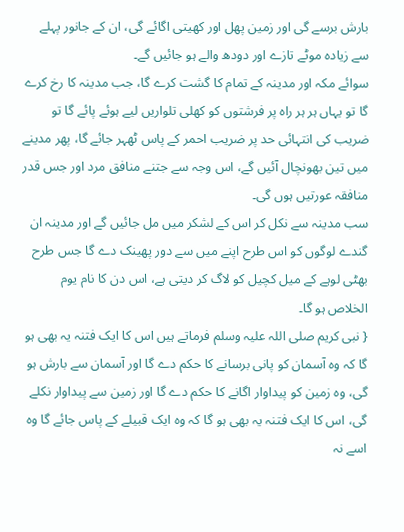بارش برسے گی اور زمین پھل اور کھیتی اگائے گی، ان کے جانور پہلے سے زیادہ موٹے تازے اور دودھ والے ہو جائیں گے۔
سوائے مکہ اور مدینہ کے تمام کا گشت کرے گا، جب مدینہ کا رخ کرے گا تو یہاں ہر ہر راہ پر فرشتوں کو کھلی تلواریں لیے ہوئے پائے گا تو ضریب کی انتہائی حد پر ضریب احمر کے پاس ٹھہر جائے گا، پھر مدینے میں تین بھونچال آئیں گے، اس وجہ سے جتنے منافق مرد اور جس قدر منافقہ عورتیں ہوں گی۔
سب مدینہ سے نکل کر اس کے لشکر میں مل جائیں گے اور مدینہ ان گندے لوگوں کو اس طرح اپنے میں سے دور پھینک دے گا جس طرح بھٹی لوہے کے میل کچیل کو لاگ کر دیتی ہے، اس دن کا نام یوم الخلاص ہو گا۔
{ نبی کریم صلی اللہ علیہ وسلم فرماتے ہیں اس کا ایک فتنہ یہ بھی ہو گا کہ وہ آسمان کو پانی برسانے کا حکم دے گا اور آسمان سے بارش ہو گی، وہ زمین کو پیداوار اگانے کا حکم دے گا اور زمین سے پیداوار نکلے گی، اس کا ایک فتنہ یہ بھی ہو گا کہ وہ ایک قبیلے کے پاس جائے گا وہ اسے نہ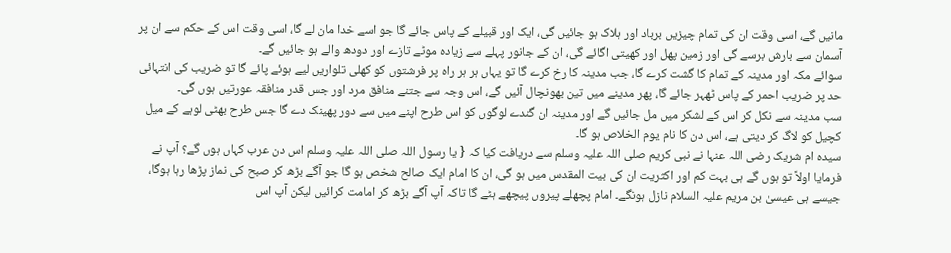مانیں گے، اسی وقت ان کی تمام چیزیں برباد اور ہلاک ہو جائیں گی، ایک اور قبیلے کے پاس جائے گا جو اسے خدا مان لے گا، اسی وقت اس کے حکم سے ان پر آسمان سے بارش برسے گی اور زمین پھل اور کھیتی اگائے گی، ان کے جانور پہلے سے زیادہ موٹے تازے اور دودھ والے ہو جائیں گے۔
سوائے مکہ اور مدینہ کے تمام کا گشت کرے گا، جب مدینہ کا رخ کرے گا تو یہاں ہر ہر راہ پر فرشتوں کو کھلی تلواریں لیے ہوئے پائے گا تو ضریب کی انتہائی حد پر ضریب احمر کے پاس ٹھہر جائے گا، پھر مدینے میں تین بھونچال آئیں گے، اس وجہ سے جتنے منافق مرد اور جس قدر منافقہ عورتیں ہوں گی۔
سب مدینہ سے نکل کر اس کے لشکر میں مل جائیں گے اور مدینہ ان گندے لوگوں کو اس طرح اپنے میں سے دور پھینک دے گا جس طرح بھٹی لوہے کے میل کچیل کو لاگ کر دیتی ہے، اس دن کا نام یوم الخلاص ہو گا۔
سیدہ ام شریک رضی اللہ عنہا نے نبی کریم صلی اللہ علیہ وسلم سے دریافت کیا کہ { یا رسول اللہ صلی اللہ علیہ وسلم اس دن عرب کہاں ہوں گے؟ آپ نے فرمایا اولاً تو ہوں گے ہی بہت کم اور اکثریت ان کی بیت المقدس میں ہو گی، ان کا امام ایک صالح شخص ہو گا جو آگے بڑھ کر صبح کی نماز پڑھا رہا ہوگا، جیسے ہی عیسیٰ بن مریم علیہ السلام نازل ہونگے۔ امام پچھلے پیروں پیچھے ہٹے گا تاکہ آپ آگے بڑھ کر امامت کرائیں لیکن آپ اس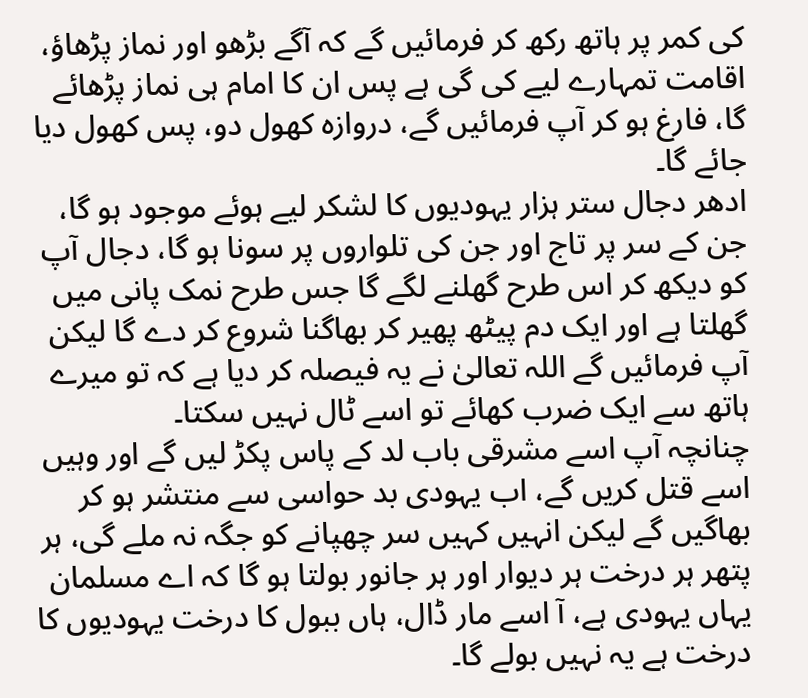کی کمر پر ہاتھ رکھ کر فرمائیں گے کہ آگے بڑھو اور نماز پڑھاؤ، اقامت تمہارے لیے کی گی ہے پس ان کا امام ہی نماز پڑھائے گا، فارغ ہو کر آپ فرمائیں گے، دروازہ کھول دو، پس کھول دیا جائے گا۔
ادھر دجال ستر ہزار یہودیوں کا لشکر لیے ہوئے موجود ہو گا، جن کے سر پر تاج اور جن کی تلواروں پر سونا ہو گا، دجال آپ کو دیکھ کر اس طرح گھلنے لگے گا جس طرح نمک پانی میں گھلتا ہے اور ایک دم پیٹھ پھیر کر بھاگنا شروع کر دے گا لیکن آپ فرمائیں گے اللہ تعالیٰ نے یہ فیصلہ کر دیا ہے کہ تو میرے ہاتھ سے ایک ضرب کھائے تو اسے ٹال نہیں سکتا۔
چنانچہ آپ اسے مشرقی باب لد کے پاس پکڑ لیں گے اور وہیں اسے قتل کریں گے، اب یہودی بد حواسی سے منتشر ہو کر بھاگیں گے لیکن انہیں کہیں سر چھپانے کو جگہ نہ ملے گی، ہر پتھر ہر درخت ہر دیوار اور ہر جانور بولتا ہو گا کہ اے مسلمان یہاں یہودی ہے، آ اسے مار ڈال، ہاں ببول کا درخت یہودیوں کا درخت ہے یہ نہیں بولے گا۔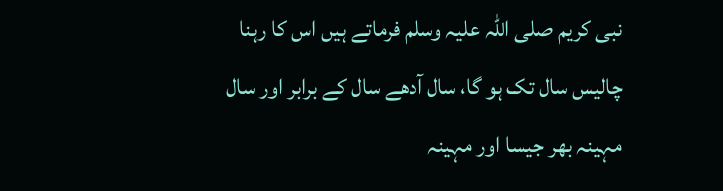نبی کریم صلی اللہ علیہ وسلم فرماتے ہیں اس کا رہنا چالیس سال تک ہو گا، سال آدھے سال کے برابر اور سال مہینہ بھر جیسا اور مہینہ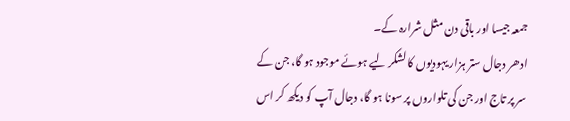جمعہ جیسا اور باقی دن مثل شرارہ کے۔
ادھر دجال ستر ہزار یہودیوں کا لشکر لیے ہوئے موجود ہو گا، جن کے سر پر تاج اور جن کی تلواروں پر سونا ہو گا، دجال آپ کو دیکھ کر اس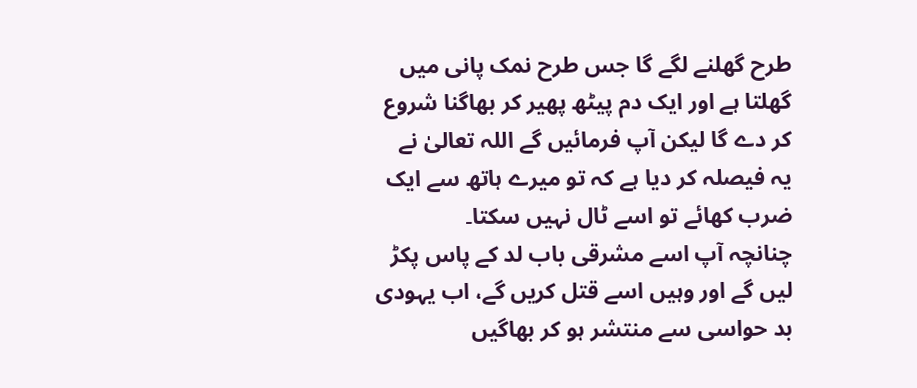طرح گھلنے لگے گا جس طرح نمک پانی میں گھلتا ہے اور ایک دم پیٹھ پھیر کر بھاگنا شروع کر دے گا لیکن آپ فرمائیں گے اللہ تعالیٰ نے یہ فیصلہ کر دیا ہے کہ تو میرے ہاتھ سے ایک ضرب کھائے تو اسے ٹال نہیں سکتا۔
چنانچہ آپ اسے مشرقی باب لد کے پاس پکڑ لیں گے اور وہیں اسے قتل کریں گے، اب یہودی بد حواسی سے منتشر ہو کر بھاگیں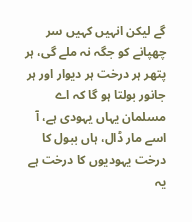گے لیکن انہیں کہیں سر چھپانے کو جگہ نہ ملے گی، ہر پتھر ہر درخت ہر دیوار اور ہر جانور بولتا ہو گا کہ اے مسلمان یہاں یہودی ہے، آ اسے مار ڈال، ہاں ببول کا درخت یہودیوں کا درخت ہے یہ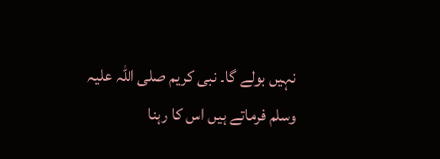نہیں بولے گا۔ نبی کریم صلی اللہ علیہ وسلم فرماتے ہیں اس کا رہنا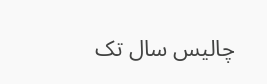چالیس سال تک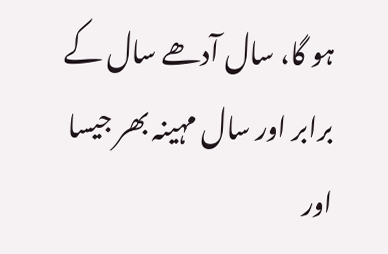ہو گا، سال آدھے سال کے برابر اور سال مہینہ بھر جیسا اور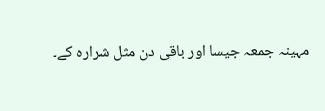مہینہ جمعہ جیسا اور باقی دن مثل شرارہ کے۔